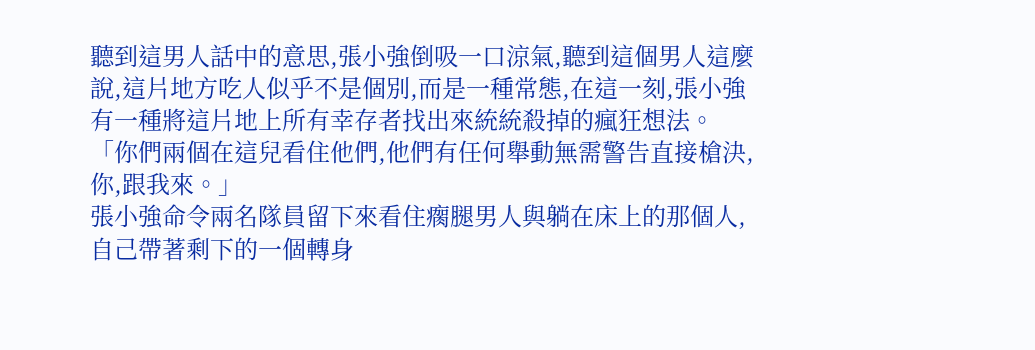聽到這男人話中的意思,張小強倒吸一口涼氣,聽到這個男人這麼說,這片地方吃人似乎不是個別,而是一種常態,在這一刻,張小強有一種將這片地上所有幸存者找出來統統殺掉的瘋狂想法。
「你們兩個在這兒看住他們,他們有任何舉動無需警告直接槍決,你,跟我來。」
張小強命令兩名隊員留下來看住瘸腿男人與躺在床上的那個人,自己帶著剩下的一個轉身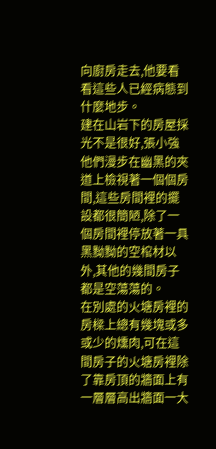向廚房走去,他要看看這些人已經病態到什麼地步。
建在山岩下的房屋採光不是很好,張小強他們漫步在幽黑的夾道上檢視著一個個房間,這些房間裡的擺設都很簡陋,除了一個房間裡停放著一具黑黝黝的空棺材以外,其他的幾間房子都是空蕩蕩的。
在別處的火塘房裡的房樑上總有幾塊或多或少的燻肉,可在這間房子的火塘房裡除了靠房頂的牆面上有一層層高出牆面一大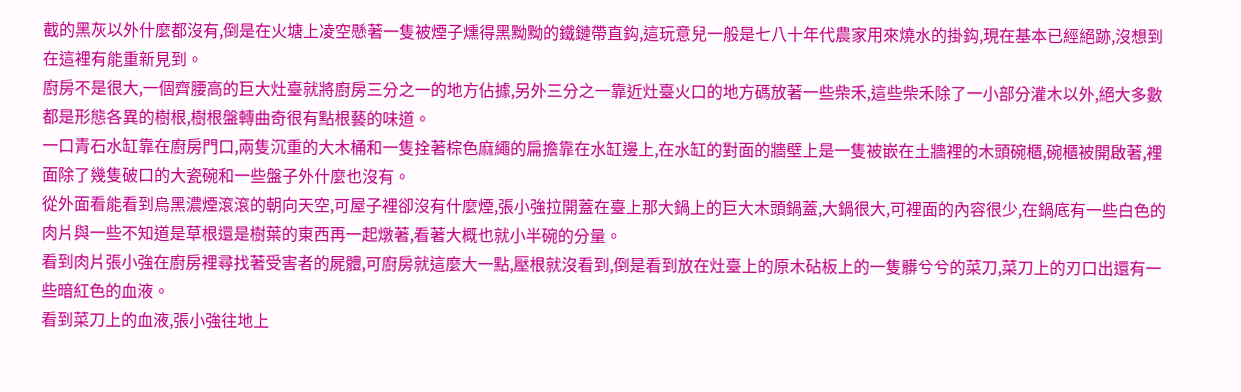截的黑灰以外什麼都沒有,倒是在火塘上凌空懸著一隻被煙子燻得黑黝黝的鐵鏈帶直鈎,這玩意兒一般是七八十年代農家用來燒水的掛鈎,現在基本已經絕跡,沒想到在這裡有能重新見到。
廚房不是很大,一個齊腰高的巨大灶臺就將廚房三分之一的地方佔據,另外三分之一靠近灶臺火口的地方碼放著一些柴禾,這些柴禾除了一小部分灌木以外,絕大多數都是形態各異的樹根,樹根盤轉曲奇很有點根藝的味道。
一口青石水缸靠在廚房門口,兩隻沉重的大木桶和一隻拴著棕色麻繩的扁擔靠在水缸邊上,在水缸的對面的牆壁上是一隻被嵌在土牆裡的木頭碗櫃,碗櫃被開啟著,裡面除了幾隻破口的大瓷碗和一些盤子外什麼也沒有。
從外面看能看到烏黑濃煙滾滾的朝向天空,可屋子裡卻沒有什麼煙,張小強拉開蓋在臺上那大鍋上的巨大木頭鍋蓋,大鍋很大,可裡面的內容很少,在鍋底有一些白色的肉片與一些不知道是草根還是樹葉的東西再一起燉著,看著大概也就小半碗的分量。
看到肉片張小強在廚房裡尋找著受害者的屍體,可廚房就這麼大一點,壓根就沒看到,倒是看到放在灶臺上的原木砧板上的一隻髒兮兮的菜刀,菜刀上的刃口出還有一些暗紅色的血液。
看到菜刀上的血液,張小強往地上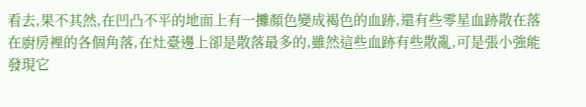看去,果不其然,在凹凸不平的地面上有一攤顏色變成褐色的血跡,還有些零星血跡散在落在廚房裡的各個角落,在灶臺邊上卻是散落最多的,雖然這些血跡有些散亂,可是張小強能發現它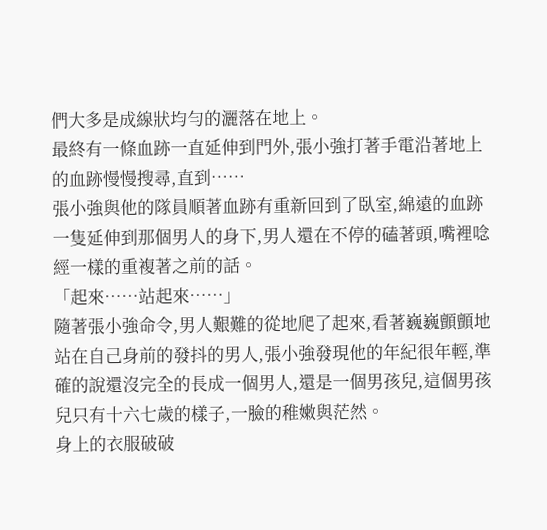們大多是成線狀均勻的灑落在地上。
最終有一條血跡一直延伸到門外,張小強打著手電沿著地上的血跡慢慢搜尋,直到……
張小強與他的隊員順著血跡有重新回到了臥室,綿遠的血跡一隻延伸到那個男人的身下,男人還在不停的磕著頭,嘴裡唸經一樣的重複著之前的話。
「起來……站起來……」
隨著張小強命令,男人艱難的從地爬了起來,看著巍巍顫顫地站在自己身前的發抖的男人,張小強發現他的年紀很年輕,準確的說還沒完全的長成一個男人,還是一個男孩兒,這個男孩兒只有十六七歲的樣子,一臉的稚嫩與茫然。
身上的衣服破破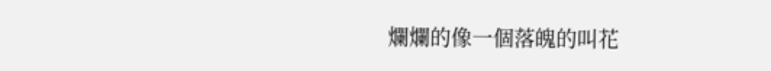爛爛的像一個落魄的叫花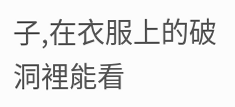子,在衣服上的破洞裡能看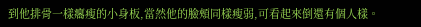到他排骨一樣癟瘦的小身板,當然他的臉頰同樣瘦弱,可看起來倒還有個人樣。